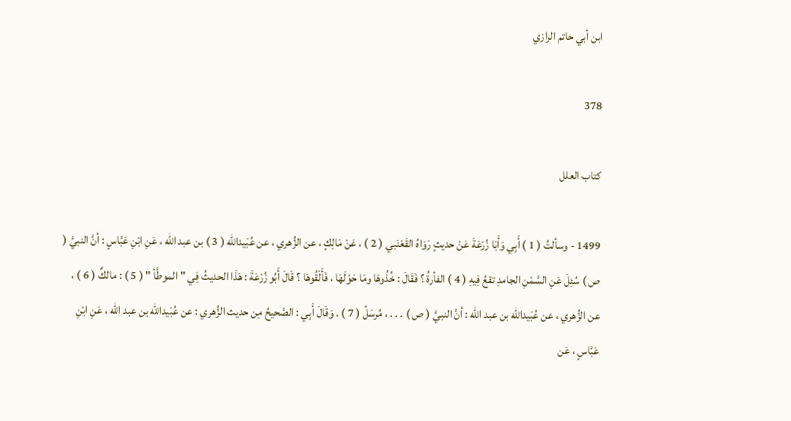ابن أبي حاتم الرازي

378

كتاب العلل

1499 - وسألتُ ( 1 ) أَبِي وَأَبَا زُرْعَةَ عَنْ حديثٍ رَوَاهُ القَعْنَبي ( 2 ) ، عَنْ مَالِكٍ ، عن الزُّهري ، عن عُبَيدالله ( 3 ) بن عبد الله ، عَنِ ابْنِ عَبَّاسٍ : أنَّ النبيَّ ( ص ) سُئِلَ عَنِ السَّمْنِ الجامدِ تقعُ فِيهِ ( 4 ) الفأرةُ ؟ فَقَالَ : خُذُوهَا ومَا حَوْلَهَا ، فَأَلْقُوهَا ؟ قَالَ أَبُو زُرْعَةَ : هَذَا الحديثُ فِي " الموطَّأ " ( 5 ) : مالكٌ ( 6 ) ، عن الزُّهري ، عن عُبَيدالله بن عبد الله : أنَّ النبيَّ ( ص ) . . . ، مُرسَلً ( 7 ) . وَقَالَ أَبِي : الصَّحيحُ مِن حديث الزُّهري : عن عُبَيدالله بن عبد الله ، عَنِ ابْنِ عَبَّاسٍ ، عَن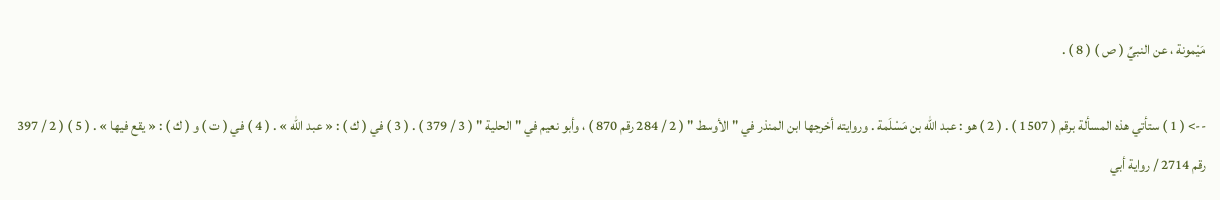مَيْمونة ، عن النبيِّ ( ص ) ( 8 ) .

--> ( 1 ) ستأتي هذه المسألة برقم ( 1507 ) . ( 2 ) هو : عبد الله بن مَسْلَمة . وروايته أخرجها ابن المنذر في " الأوسط " ( 2 / 284 رقم 870 ) ، وأبو نعيم في " الحلية " ( 3 / 379 ) . ( 3 ) في ( ك ) : « عبد الله » . ( 4 ) في ( ت ) و ( ك ) : « يقع فيها » . ( 5 ) ( 2 / 397 رقم 2714 / رواية أبي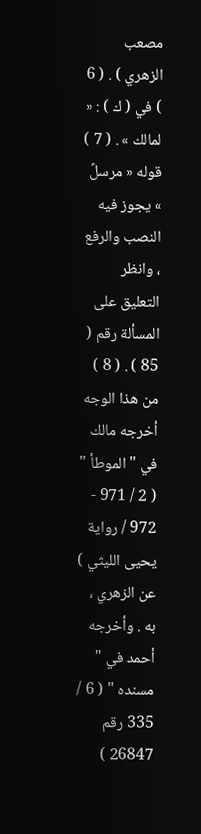مصعب الزهري ) . ( 6 ) في ( ك ) : « لمالك » . ( 7 ) قوله « مرسلً » يجوز فيه النصب والرفع ، وانظر التعليق على المسألة رقم ( 85 ) . ( 8 ) من هذا الوجه أخرجه مالك في " الموطأ " ( 2 / 971 - 972 / رواية يحيى الليثي ) عن الزهري ، به . وأخرجه أحمد في " مسنده " ( 6 / 335 رقم 26847 )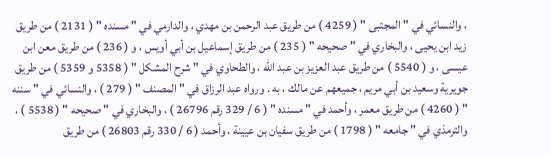، والنسائي في " المجتبى " ( 4259 ) من طريق عبد الرحمن بن مهدي ، والدارمي في " مسنده " ( 2131 ) من طريق زيد ابن يحيى ، والبخاري في " صحيحه " ( 235 ) من طريق إسماعيل بن أبي أويس ، و ( 236 ) من طريق معن ابن عيسى ، و ( 5540 ) من طريق عبد العزيز بن عبد الله ، والطحاوي في " شرح المشكل " ( 5358 و 5359 ) من طريق جويرية وسعيد بن أبي مريم ، جميعهم عن مالك ، به . ورواه عبد الرزاق في " المصنف " ( 279 ) ، والنسائي في " سننه " ( 4260 ) من طريق معمر ، وأحمد في " مسنده " ( 6 / 329 رقم 26796 ) ، والبخاري في " صحيحه " ( 5538 ) ، والترمذي في " جامعه " ( 1798 ) من طريق سفيان بن عيينة ، وأحمد ( 6 / 330 رقم 26803 ) من طريق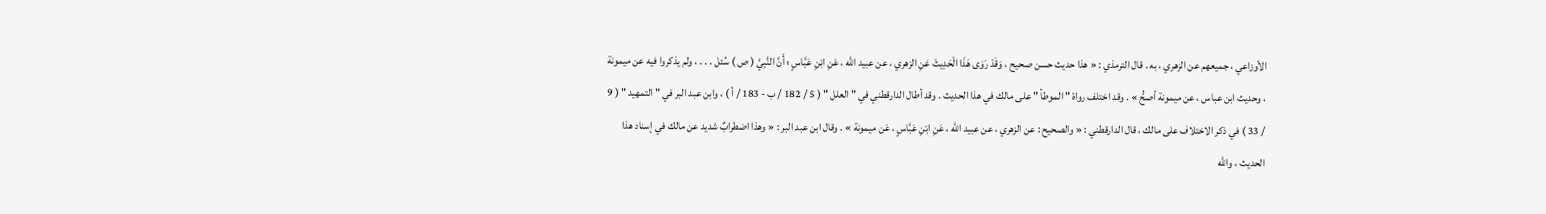الأوزاعي ، جميعهم عن الزهري ، به . قال الترمذي : « هذا حديث حسن صحيح ، وَقَدْ رَوَى هَذَا الْحَدِيثَ عَنِ الزهري ، عن عبيد الله ، عَنِ ابْنِ عَبَّاسٍ ؛ أَنَّ النَّبِيَّ ( ص ) سُئل . . . ، ولم يذكروا فيه عن ميمونة ، وحديث ابن عباس ، عن ميمونة أصحُّ » . وقد اختلف رواة " الموطأ " على مالك في هذا الحديث . وقد أطال الدارقطني في " العلل " ( 5 / 182 / ب - 183 / أ ) ، وابن عبد البر في " التمهيد " ( 9 / 33 ) في ذكر الاختلاف على مالك ، قال الدارقطني : « والصحيح : عن الزهري ، عن عبيد الله ، عَنِ ابْنِ عَبَّاسٍ ، عَن ميمونة » . وقال ابن عبد البر : « وهذا اضطرابٌ شديد عن مالك في إسناد هذا الحديث ، والله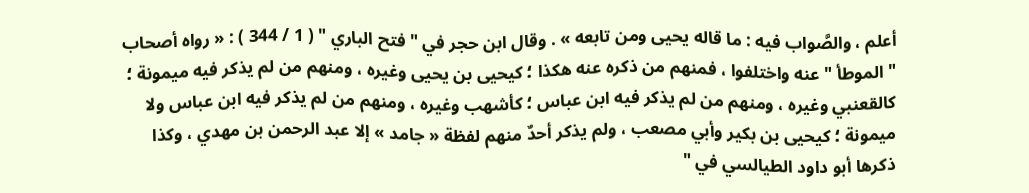أعلم ، والصَّواب فيه : ما قاله يحيى ومن تابعه » . وقال ابن حجر في " فتح الباري " ( 1 / 344 ) : « رواه أصحاب " الموطأ " عنه واختلفوا ، فمنهم من ذكره عنه هكذا ؛ كيحيى بن يحيى وغيره ، ومنهم من لم يذكر فيه ميمونة ؛ كالقعنبي وغيره ، ومنهم من لم يذكر فيه ابن عباس ؛ كأشهب وغيره ، ومنهم من لم يذكر فيه ابن عباس ولا ميمونة ؛ كيحيى بن بكير وأبي مصعب ، ولم يذكر أحدٌ منهم لفظة « جامد » إلا عبد الرحمن بن مهدي ، وكذا ذكرها أبو داود الطيالسي في "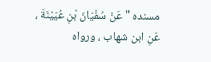مسنده " عَنْ سُفْيَانَ بْنِ عُيَيْنَةَ ، عَنِ ابن شهاب ، ورواه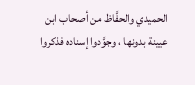الحميدي والحفَّاظ من أصحاب ابن عيينة بدونها ، وجوَّدوا إسناده فذكروا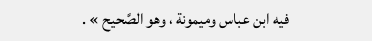فيه ابن عباس وميمونة ، وهو الصَّحيح » .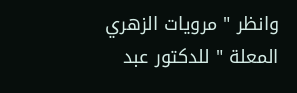وانظر " مرويات الزهري المعلة " للدكتور عبد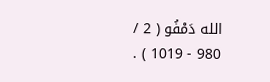الله دَمْفُو ( 2 / 980 - 1019 ) .